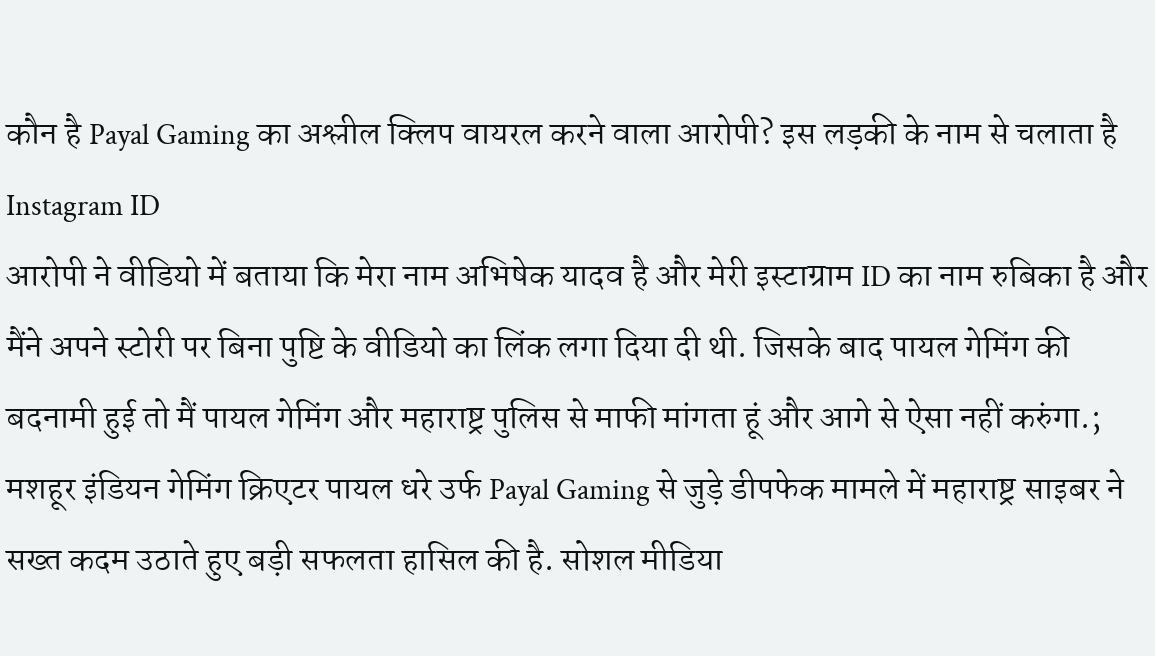कौन है Payal Gaming का अश्लील क्लिप वायरल करने वाला आरोपी? इस लड़की के नाम से चलाता है Instagram ID
आरोपी ने वीडियो में बताया कि मेरा नाम अभिषेक यादव है और मेरी इस्टाग्राम ID का नाम रुबिका है और मैंने अपने स्टोरी पर बिना पुष्टि के वीडियो का लिंक लगा दिया दी थी. जिसके बाद पायल गेमिंग की बदनामी हुई तो मैं पायल गेमिंग और महाराष्ट्र पुलिस से माफी मांगता हूं और आगे से ऐसा नहीं करुंगा.;
मशहूर इंडियन गेमिंग क्रिएटर पायल धरे उर्फ Payal Gaming से जुड़े डीपफेक मामले में महाराष्ट्र साइबर ने सख्त कदम उठाते हुए बड़ी सफलता हासिल की है. सोशल मीडिया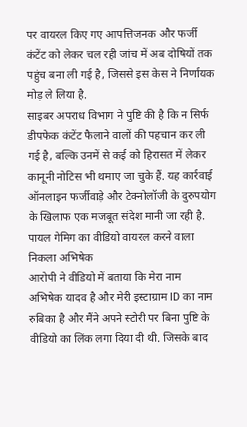पर वायरल किए गए आपत्तिजनक और फर्जी कंटेंट को लेकर चल रही जांच में अब दोषियों तक पहुंच बना ली गई है, जिससे इस केस ने निर्णायक मोड़ ले लिया है.
साइबर अपराध विभाग ने पुष्टि की है कि न सिर्फ डीपफेक कंटेंट फैलाने वालों की पहचान कर ली गई है, बल्कि उनमें से कई को हिरासत में लेकर कानूनी नोटिस भी थमाए जा चुके हैं. यह कार्रवाई ऑनलाइन फर्जीवाड़े और टेक्नोलॉजी के दुरुपयोग के खिलाफ एक मजबूत संदेश मानी जा रही है.
पायल गेमिग का वीडियो वायरल करने वाला निकला अभिषेक
आरोपी ने वीडियो में बताया कि मेरा नाम अभिषेक यादव है और मेरी इस्टाग्राम ID का नाम रुबिका है और मैंने अपने स्टोरी पर बिना पुष्टि के वीडियो का लिंक लगा दिया दी थी. जिसके बाद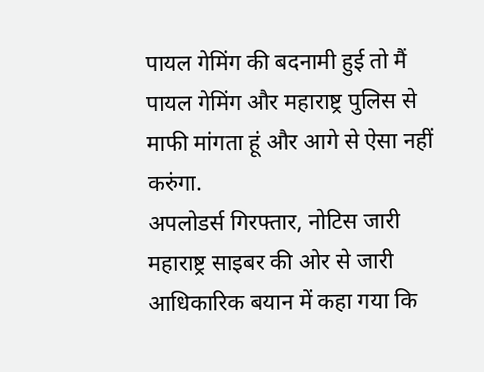पायल गेमिंग की बदनामी हुई तो मैं पायल गेमिंग और महाराष्ट्र पुलिस से माफी मांगता हूं और आगे से ऐसा नहीं करुंगा.
अपलोडर्स गिरफ्तार, नोटिस जारी
महाराष्ट्र साइबर की ओर से जारी आधिकारिक बयान में कहा गया कि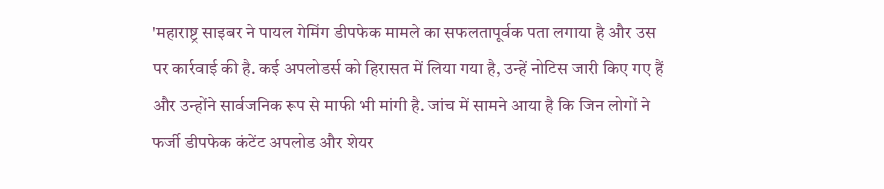'महाराष्ट्र साइबर ने पायल गेमिंग डीपफेक मामले का सफलतापूर्वक पता लगाया है और उस पर कार्रवाई की है. कई अपलोडर्स को हिरासत में लिया गया है, उन्हें नोटिस जारी किए गए हैं और उन्होंने सार्वजनिक रूप से माफी भी मांगी है. जांच में सामने आया है कि जिन लोगों ने फर्जी डीपफेक कंटेंट अपलोड और शेयर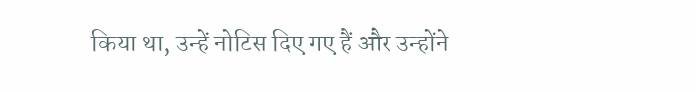किया था, उन्हें नोटिस दिए गए हैं और उन्होंने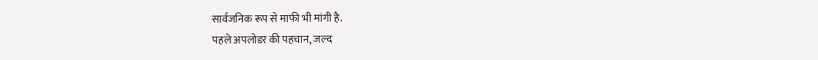सार्वजनिक रूप से माफी भी मांगी है.
पहले अपलोडर की पहचान, जल्द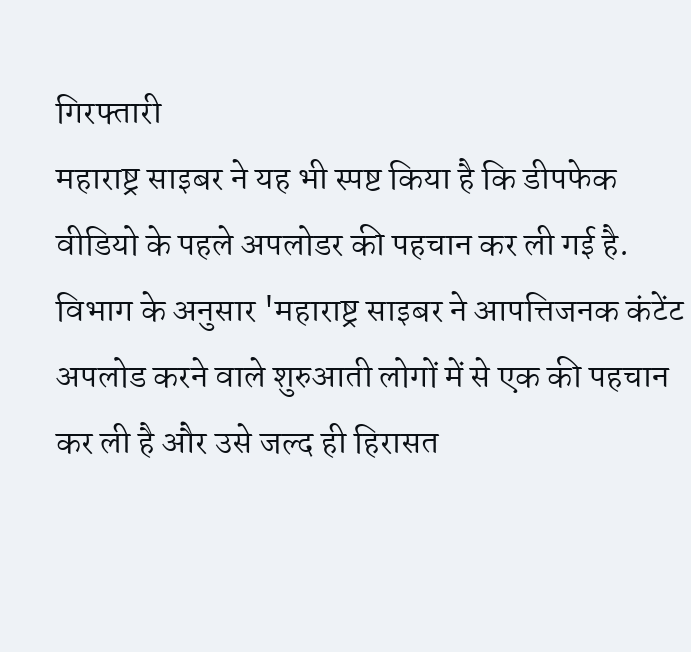गिरफ्तारी
महाराष्ट्र साइबर ने यह भी स्पष्ट किया है कि डीपफेक वीडियो के पहले अपलोडर की पहचान कर ली गई है. विभाग के अनुसार 'महाराष्ट्र साइबर ने आपत्तिजनक कंटेंट अपलोड करने वाले शुरुआती लोगों में से एक की पहचान कर ली है और उसे जल्द ही हिरासत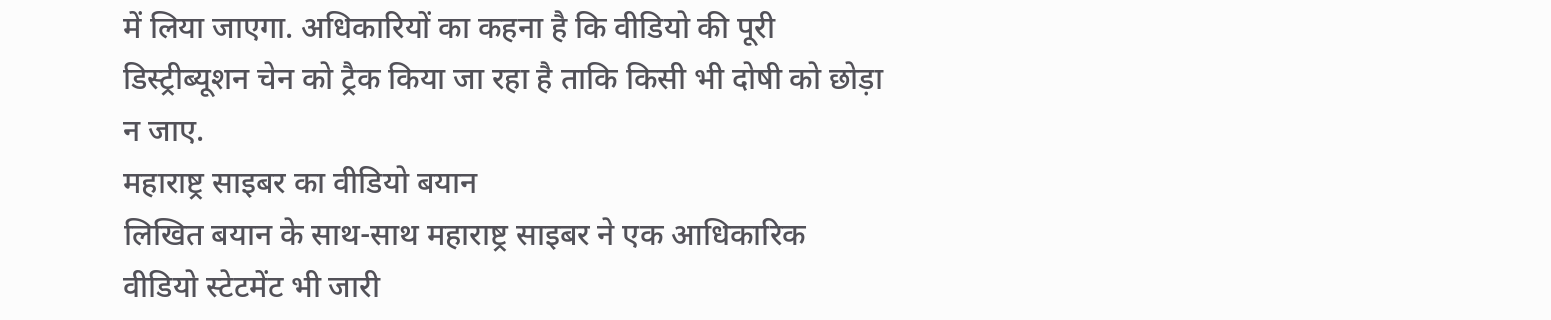में लिया जाएगा. अधिकारियों का कहना है कि वीडियो की पूरी डिस्ट्रीब्यूशन चेन को ट्रैक किया जा रहा है ताकि किसी भी दोषी को छोड़ा न जाए.
महाराष्ट्र साइबर का वीडियो बयान
लिखित बयान के साथ-साथ महाराष्ट्र साइबर ने एक आधिकारिक वीडियो स्टेटमेंट भी जारी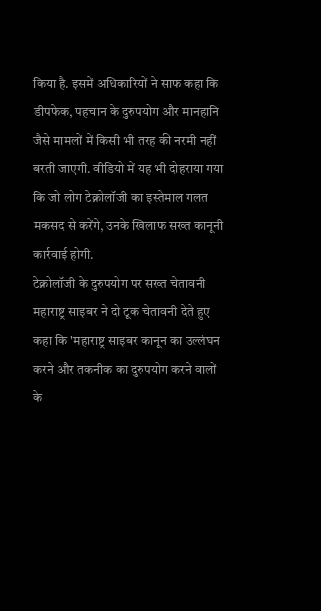किया है. इसमें अधिकारियों ने साफ कहा कि डीपफेक, पहचान के दुरुपयोग और मानहानि जैसे मामलों में किसी भी तरह की नरमी नहीं बरती जाएगी. वीडियो में यह भी दोहराया गया कि जो लोग टेक्नोलॉजी का इस्तेमाल गलत मकसद से करेंगे, उनके खिलाफ सख्त कानूनी कार्रवाई होगी.
टेक्नोलॉजी के दुरुपयोग पर सख्त चेतावनी
महाराष्ट्र साइबर ने दो टूक चेतावनी देते हुए कहा कि 'महाराष्ट्र साइबर कानून का उल्लंघन करने और तकनीक का दुरुपयोग करने वालों के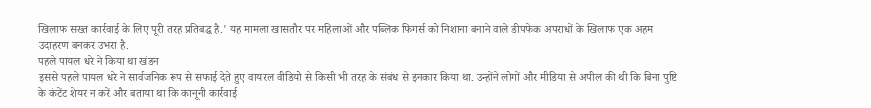खिलाफ सख्त कार्रवाई के लिए पूरी तरह प्रतिबद्ध है.' यह मामला खासतौर पर महिलाओं और पब्लिक फिगर्स को निशाना बनाने वाले डीपफेक अपराधों के खिलाफ एक अहम उदाहरण बनकर उभरा है.
पहले पायल धरे ने किया था खंडन
इससे पहले पायल धरे ने सार्वजनिक रूप से सफाई देते हुए वायरल वीडियो से किसी भी तरह के संबंध से इनकार किया था. उन्होंने लोगों और मीडिया से अपील की थी कि बिना पुष्टि के कंटेंट शेयर न करें और बताया था कि कानूनी कार्रवाई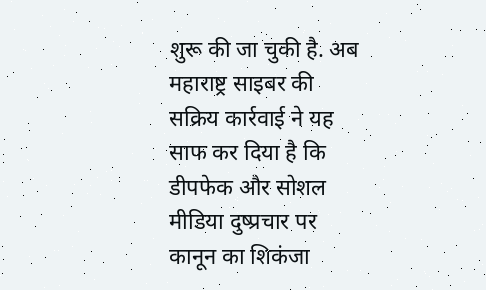शुरू की जा चुकी है. अब महाराष्ट्र साइबर की सक्रिय कार्रवाई ने यह साफ कर दिया है कि डीपफेक और सोशल मीडिया दुष्प्रचार पर कानून का शिकंजा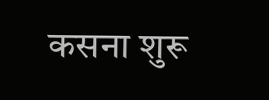कसना शुरू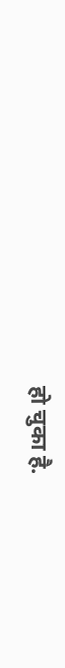हो चुका है.